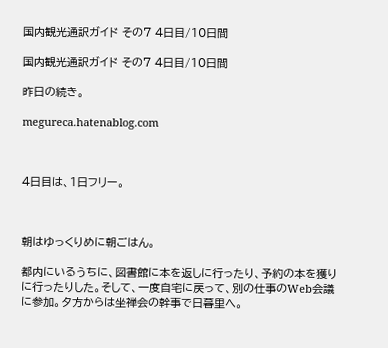国内観光通訳ガイド その7 4日目/10日間

国内観光通訳ガイド その7 4日目/10日間

昨日の続き。

megureca.hatenablog.com



4日目は、1日フリー。



朝はゆっくりめに朝ごはん。

都内にいるうちに、図書館に本を返しに行ったり、予約の本を獲りに行ったりした。そして、一度自宅に戻って、別の仕事のWeb会議に参加。夕方からは坐禅会の幹事で日暮里へ。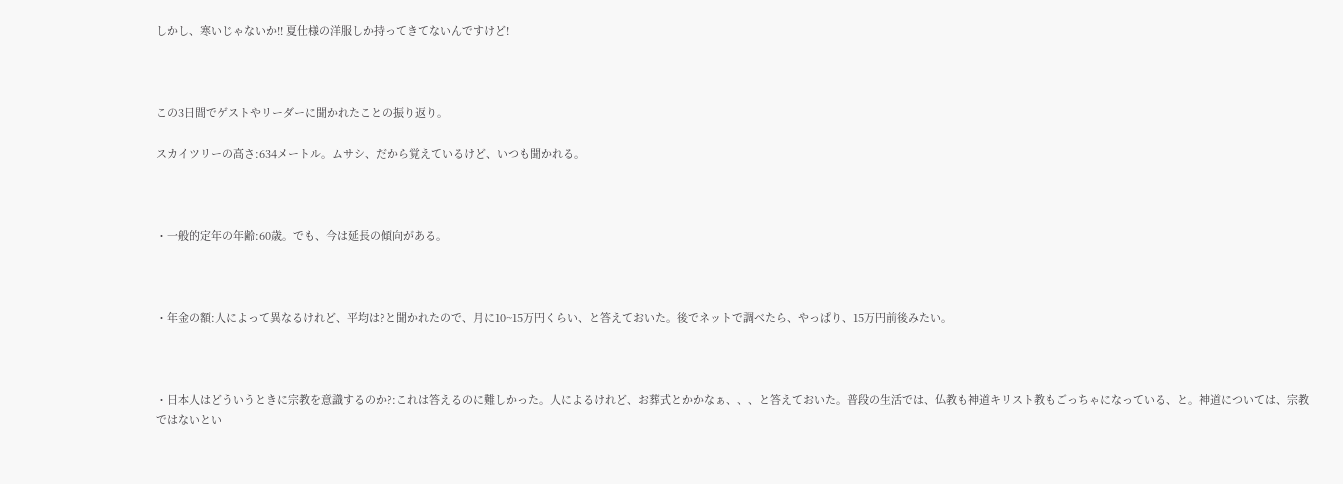しかし、寒いじゃないか!! 夏仕様の洋服しか持ってきてないんですけど!



この3日間でゲストやリーダーに聞かれたことの振り返り。

スカイツリーの高さ:634メートル。ムサシ、だから覚えているけど、いつも聞かれる。



・一般的定年の年齢:60歳。でも、今は延長の傾向がある。



・年金の額:人によって異なるけれど、平均は?と聞かれたので、月に10~15万円くらい、と答えておいた。後でネットで調べたら、やっぱり、15万円前後みたい。



・日本人はどういうときに宗教を意識するのか?:これは答えるのに難しかった。人によるけれど、お葬式とかかなぁ、、、と答えておいた。普段の生活では、仏教も神道キリスト教もごっちゃになっている、と。神道については、宗教ではないとい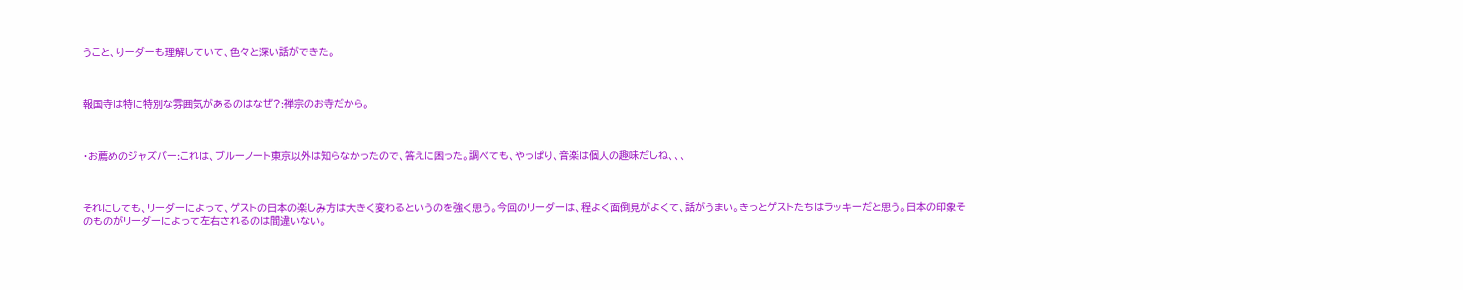うこと、りーダーも理解していて、色々と深い話ができた。



報国寺は特に特別な雰囲気があるのはなぜ?:禅宗のお寺だから。



・お薦めのジャズバー:これは、ブルーノート東京以外は知らなかったので、答えに困った。調べても、やっぱり、音楽は個人の趣味だしね、、、



それにしても、リーダーによって、ゲストの日本の楽しみ方は大きく変わるというのを強く思う。今回のリーダーは、程よく面倒見がよくて、話がうまい。きっとゲストたちはラッキーだと思う。日本の印象そのものがリーダーによって左右されるのは間違いない。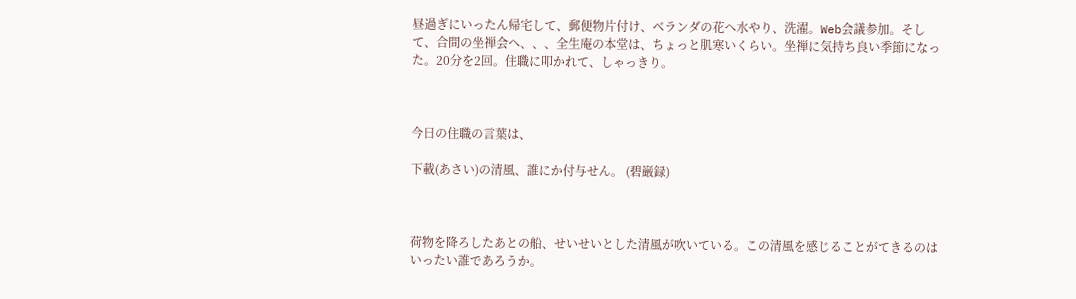昼過ぎにいったん帰宅して、郵便物片付け、ベランダの花へ水やり、洗濯。Web会議参加。そして、合間の坐禅会へ、、、全生庵の本堂は、ちょっと肌寒いくらい。坐禅に気持ち良い季節になった。20分を2回。住職に叩かれて、しゃっきり。



今日の住職の言葉は、

下載(あさい)の清風、誰にか付与せん。 (碧巌録)



荷物を降ろしたあとの船、せいせいとした清風が吹いている。この清風を感じることがてきるのはいったい誰であろうか。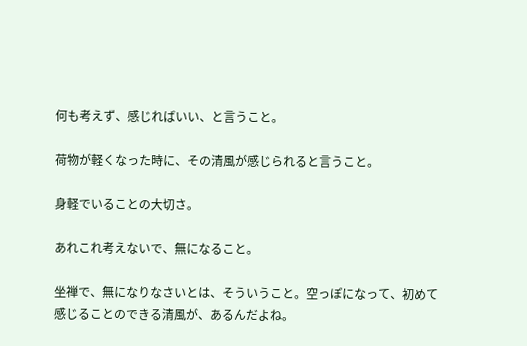何も考えず、感じればいい、と言うこと。

荷物が軽くなった時に、その清風が感じられると言うこと。

身軽でいることの大切さ。

あれこれ考えないで、無になること。

坐禅で、無になりなさいとは、そういうこと。空っぽになって、初めて感じることのできる清風が、あるんだよね。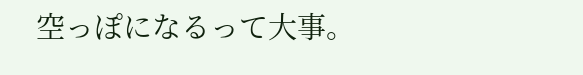空っぽになるって大事。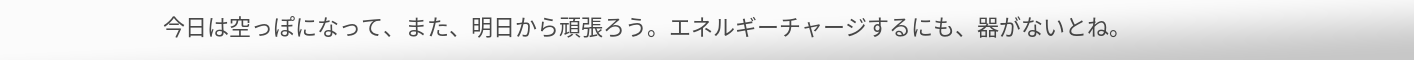今日は空っぽになって、また、明日から頑張ろう。エネルギーチャージするにも、器がないとね。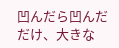凹んだら凹んだだけ、大きな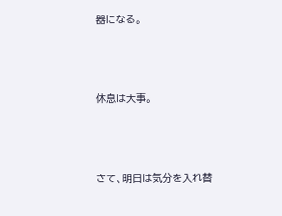器になる。



休息は大事。



さて、明日は気分を入れ替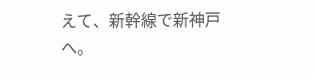えて、新幹線で新神戸へ。